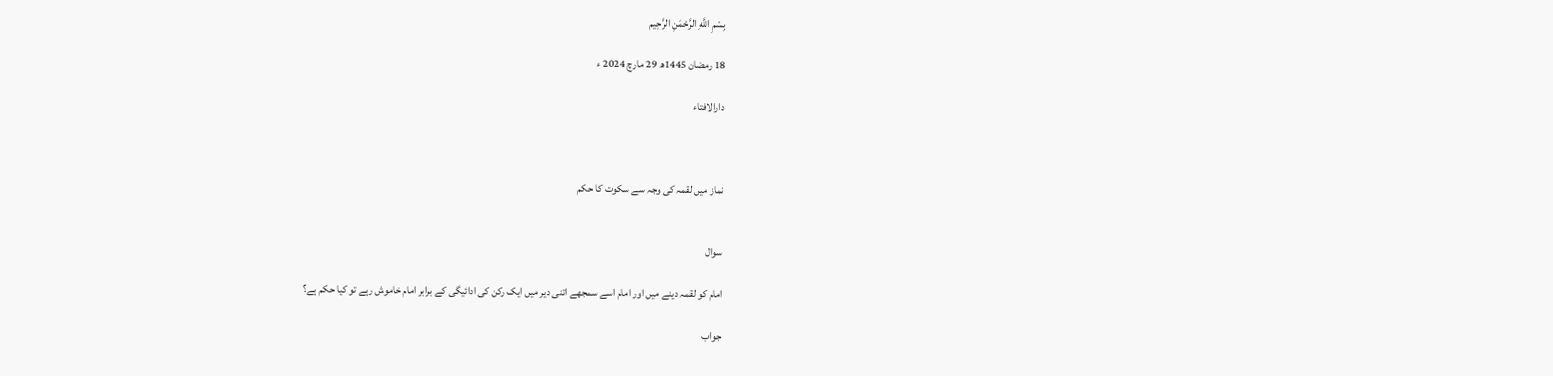بِسْمِ اللَّهِ الرَّحْمَنِ الرَّحِيم

18 رمضان 1445ھ 29 مارچ 2024 ء

دارالافتاء



نماز میں لقمہ کی وجہ سے سکوت کا حکم


سوال

امام کو لقمہ دینے میں اور امام اسے سمجھے اتنی دیر میں ایک رکن کی ادائیگی کے برابر امام خاموش رہے تو کیا حکم ہے؟

جواب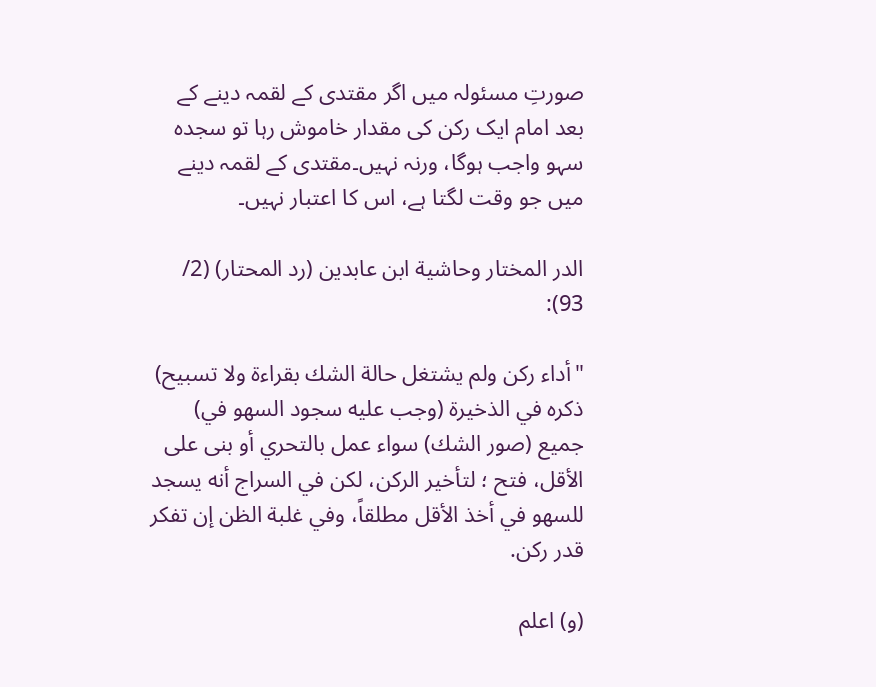صورتِ مسئولہ میں اگر مقتدی کے لقمہ دینے کے بعد امام ایک رکن کی مقدار خاموش رہا تو سجدہ سہو واجب ہوگا، ورنہ نہیں۔مقتدی کے لقمہ دینے میں جو وقت لگتا ہے، اس کا اعتبار نہیں۔

الدر المختار وحاشية ابن عابدين (رد المحتار) (2/ 93):

"أداء ركن ولم يشتغل حالة الشك بقراءة ولا تسبيح) ذكره في الذخيرة (وجب عليه سجود السهو في) جميع (صور الشك) سواء عمل بالتحري أو بنى على الأقل، فتح ؛ لتأخير الركن، لكن في السراج أنه يسجد للسهو في أخذ الأقل مطلقاً، وفي غلبة الظن إن تفكر قدر ركن.

(و) اعلم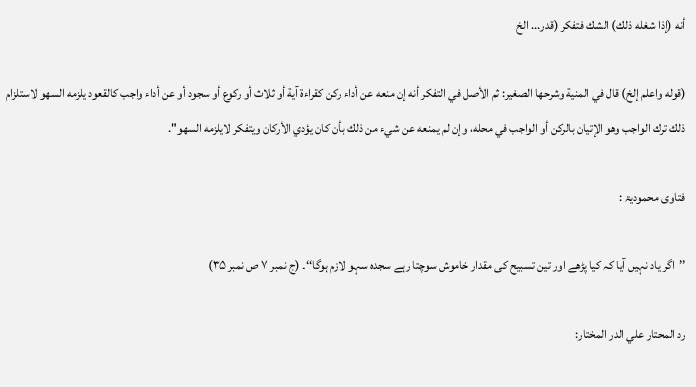أنه (إذا شغله ذلك) الشك فتفكر (قدر... الخ

(قوله واعلم إلخ) قال في المنية وشرحها الصغير: ثم الأصل في التفكر أنه إن منعه عن أداء ركن كقراءة آية أو ثلاث أو ركوع أو سجود أو عن أداء واجب كالقعود يلزمه السهو لاستلزام ذلك ترك الواجب وهو الإتيان بالركن أو الواجب في محله، وإن لم يمنعه عن شيء من ذلك بأن كان يؤدي الأركان ويتفكر لايلزمه السهو".

فتاوی محمودیۃ :

’’اگر یاد نہیں آیا کہ کیا پڑھے اور تین تسبیح کی مقدار خاموش سوچتا رہے سجدہ سہو لازم ہوگا‘‘۔ (ج نمبر ۷ ص نمبر ۳۵)

رد المحتار علي الدر المختار: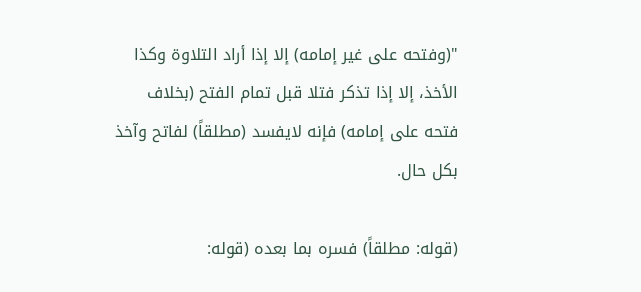"(وفتحه على غير إمامه) إلا إذا أراد التلاوة وكذا الأخذ، إلا إذا تذكر فتلا قبل تمام الفتح (بخلاف فتحه على إمامه) فإنه لايفسد (مطلقاً) لفاتح وآخذ بكل حال.

(قوله: مطلقاً) فسره بما بعده (قوله: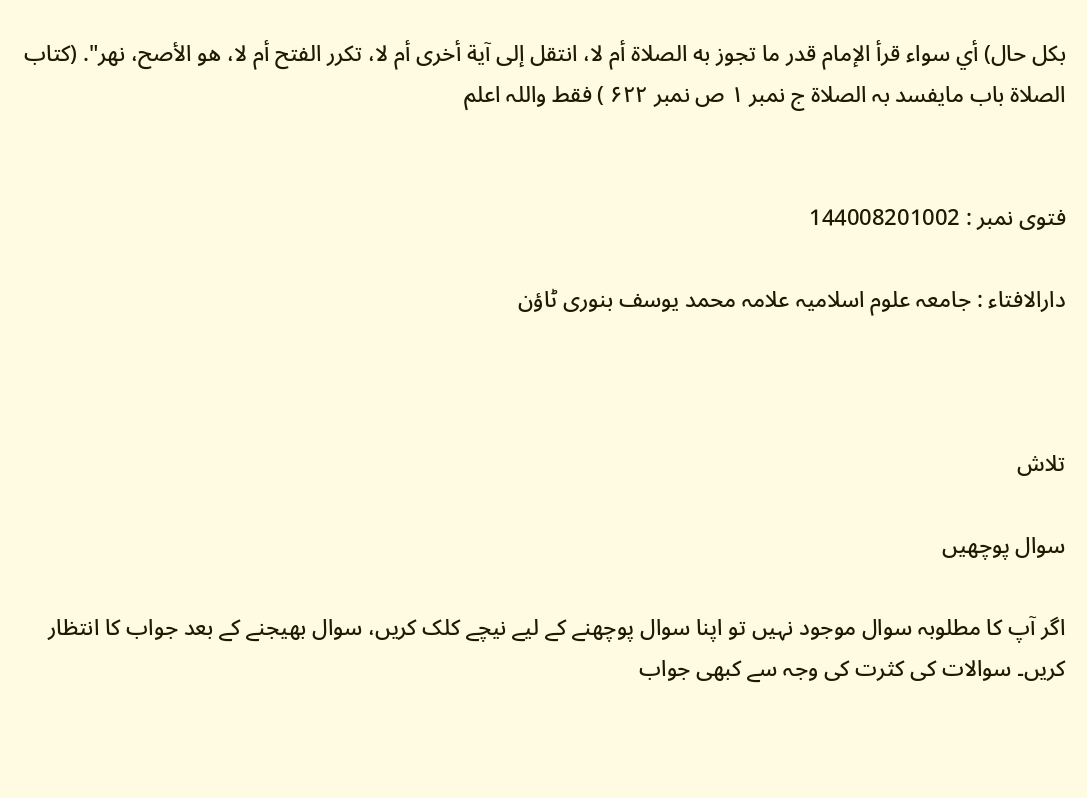بكل حال) أي سواء قرأ الإمام قدر ما تجوز به الصلاة أم لا، انتقل إلى آية أخرى أم لا، تكرر الفتح أم لا، هو الأصح، نهر". (کتاب الصلاۃ باب مایفسد بہ الصلاۃ ج نمبر ۱ ص نمبر ۶۲۲ ) فقط واللہ اعلم


فتوی نمبر : 144008201002

دارالافتاء : جامعہ علوم اسلامیہ علامہ محمد یوسف بنوری ٹاؤن



تلاش

سوال پوچھیں

اگر آپ کا مطلوبہ سوال موجود نہیں تو اپنا سوال پوچھنے کے لیے نیچے کلک کریں، سوال بھیجنے کے بعد جواب کا انتظار کریں۔ سوالات کی کثرت کی وجہ سے کبھی جواب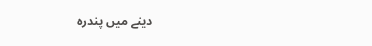دینے میں پندرہ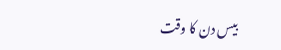بیس دن کا وقت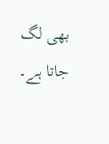بھی لگ جاتا ہے۔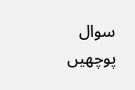سوال پوچھیں